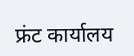फ्रंट कार्यालय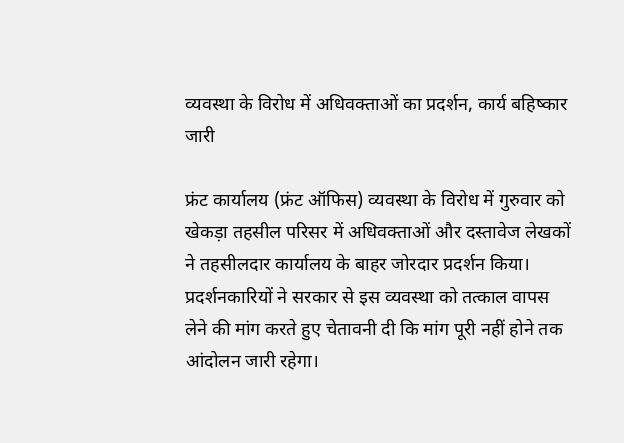व्यवस्था के विरोध में अधिवक्ताओं का प्रदर्शन, कार्य बहिष्कार जारी

फ्रंट कार्यालय (फ्रंट ऑफिस) व्यवस्था के विरोध में गुरुवार को खेकड़ा तहसील परिसर में अधिवक्ताओं और दस्तावेज लेखकों ने तहसीलदार कार्यालय के बाहर जोरदार प्रदर्शन किया। प्रदर्शनकारियों ने सरकार से इस व्यवस्था को तत्काल वापस लेने की मांग करते हुए चेतावनी दी कि मांग पूरी नहीं होने तक आंदोलन जारी रहेगा।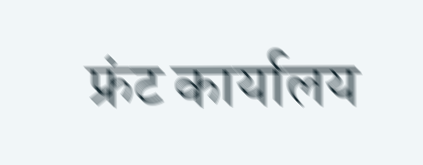फ्रंट कार्यालय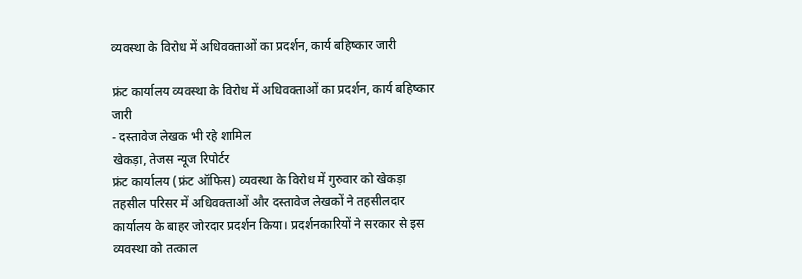व्यवस्था के विरोध में अधिवक्ताओं का प्रदर्शन, कार्य बहिष्कार जारी

फ्रंट कार्यालय व्यवस्था के विरोध में अधिवक्ताओं का प्रदर्शन, कार्य बहिष्कार जारी
- दस्तावेज लेखक भी रहे शामिल
खेकड़ा, तेजस न्यूज रिपोर्टर
फ्रंट कार्यालय (फ्रंट ऑफिस) व्यवस्था के विरोध में गुरुवार को खेकड़ा तहसील परिसर में अधिवक्ताओं और दस्तावेज लेखकों ने तहसीलदार कार्यालय के बाहर जोरदार प्रदर्शन किया। प्रदर्शनकारियों ने सरकार से इस व्यवस्था को तत्काल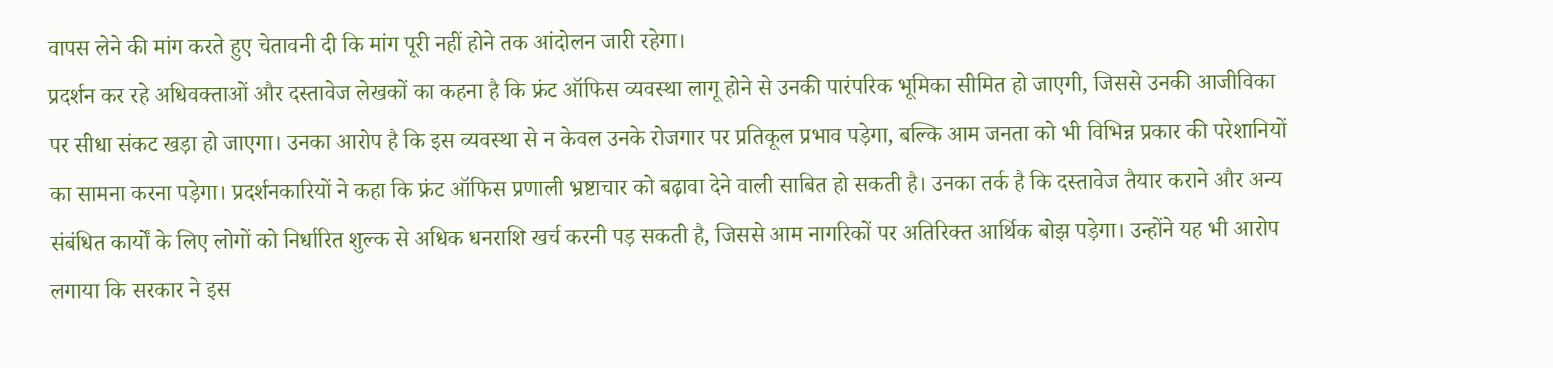वापस लेने की मांग करते हुए चेतावनी दी कि मांग पूरी नहीं होने तक आंदोलन जारी रहेगा।
प्रदर्शन कर रहे अधिवक्ताओं और दस्तावेज लेखकों का कहना है कि फ्रंट ऑफिस व्यवस्था लागू होने से उनकी पारंपरिक भूमिका सीमित हो जाएगी, जिससे उनकी आजीविका पर सीधा संकट खड़ा हो जाएगा। उनका आरोप है कि इस व्यवस्था से न केवल उनके रोजगार पर प्रतिकूल प्रभाव पड़ेगा, बल्कि आम जनता को भी विभिन्न प्रकार की परेशानियों का सामना करना पड़ेगा। प्रदर्शनकारियों ने कहा कि फ्रंट ऑफिस प्रणाली भ्रष्टाचार को बढ़ावा देने वाली साबित हो सकती है। उनका तर्क है कि दस्तावेज तैयार कराने और अन्य संबंधित कार्यों के लिए लोगों को निर्धारित शुल्क से अधिक धनराशि खर्च करनी पड़ सकती है, जिससे आम नागरिकों पर अतिरिक्त आर्थिक बोझ पड़ेगा। उन्होंने यह भी आरोप लगाया कि सरकार ने इस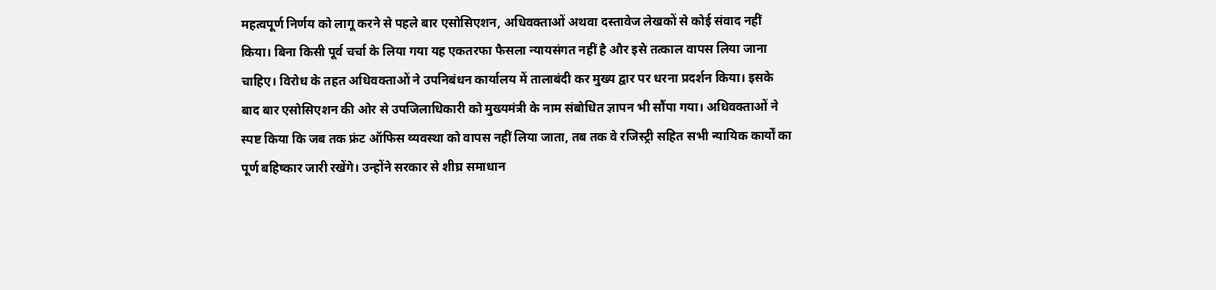महत्वपूर्ण निर्णय को लागू करने से पहले बार एसोसिएशन, अधिवक्ताओं अथवा दस्तावेज लेखकों से कोई संवाद नहीं किया। बिना किसी पूर्व चर्चा के लिया गया यह एकतरफा फैसला न्यायसंगत नहीं है और इसे तत्काल वापस लिया जाना चाहिए। विरोध के तहत अधिवक्ताओं ने उपनिबंधन कार्यालय में तालाबंदी कर मुख्य द्वार पर धरना प्रदर्शन किया। इसके बाद बार एसोसिएशन की ओर से उपजिलाधिकारी को मुख्यमंत्री के नाम संबोधित ज्ञापन भी सौंपा गया। अधिवक्ताओं ने स्पष्ट किया कि जब तक फ्रंट ऑफिस व्यवस्था को वापस नहीं लिया जाता, तब तक वे रजिस्ट्री सहित सभी न्यायिक कार्यों का पूर्ण बहिष्कार जारी रखेंगे। उन्होंने सरकार से शीघ्र समाधान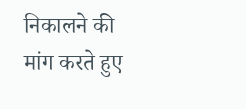निकालने की मांग करते हुए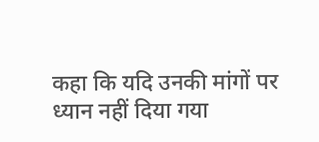कहा कि यदि उनकी मांगों पर ध्यान नहीं दिया गया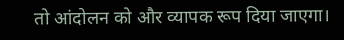तो आंदोलन को और व्यापक रूप दिया जाएगा।